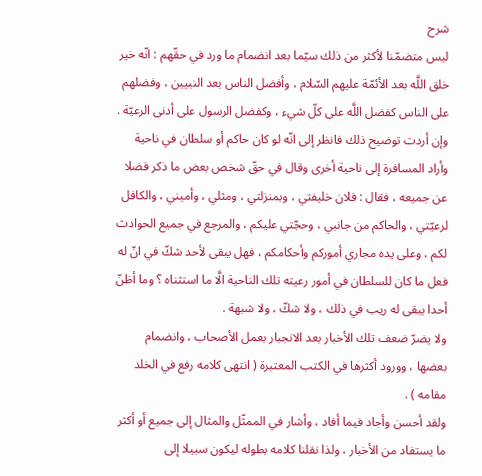شرح
ليس متضمّنا لأكثر من ذلك سيّما بعد انضمام ما ورد في حقّهم : انّه خير خلق اللَّه بعد الأئمّة عليهم السّلام ، وأفضل الناس بعد النبيين ، وفضلهم على الناس كفضل اللَّه على كلّ شيء ، وكفضل الرسول على أدنى الرعيّة .
وإن أردت توضيح ذلك فانظر إلى انّه لو كان حاكم أو سلطان في ناحية وأراد المسافرة إلى ناحية أخرى وقال في حقّ شخص بعض ما ذكر فضلا عن جميعه ، فقال : فلان خليفتي ، وبمنزلتي ، ومثلي ، وأميني ، والكافل لرعيّتي ، والحاكم من جانبي ، وحجّتي عليكم ، والمرجع في جميع الحوادث لكم ، وعلى يده مجاري أموركم وأحكامكم ، فهل يبقى لأحد شكّ في انّ له فعل ما كان للسلطان في أمور رعيته تلك الناحية الَّا ما استثناه ؟ وما أظنّ أحدا يبقى له ريب في ذلك ، ولا شكّ ، ولا شبهة .
ولا يضرّ ضعف تلك الأخبار بعد الانجبار بعمل الأصحاب ، وانضمام بعضها ، وورود أكثرها في الكتب المعتبرة ( انتهى كلامه رفع في الخلد مقامه ) .
ولقد أحسن وأجاد فيما أفاد ، وأشار في الممثّل والمثال إلى جميع أو أكثر ما يستفاد من الأخبار ، ولذا نقلنا كلامه بطوله ليكون سبيلا إلى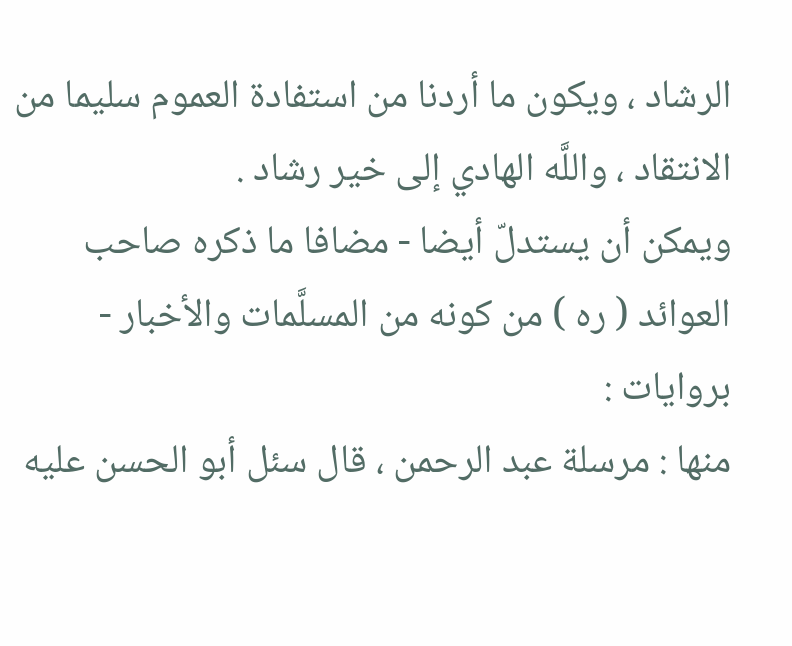الرشاد ، ويكون ما أردنا من استفادة العموم سليما من الانتقاد ، واللَّه الهادي إلى خير رشاد .
ويمكن أن يستدلّ أيضا - مضافا ما ذكره صاحب العوائد ( ره ) من كونه من المسلَّمات والأخبار - بروايات :
منها : مرسلة عبد الرحمن ، قال سئل أبو الحسن عليه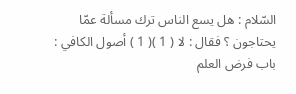السّلام : هل يسع الناس ترك مسألة عمّا يحتاجون ؟ فقال : لا ( 1 )( 1 ) أصول الكافي : باب فرض العلم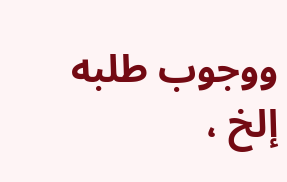ووجوب طلبه إلخ ،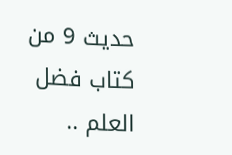حديث 9 من كتاب فضل العلم ..